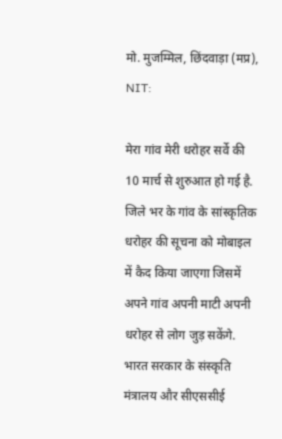मो. मुजम्मिल, छिंदवाड़ा (मप्र), NIT:

मेरा गांव मेरी धरोहर सर्वे की 10 मार्च से शुरुआत हो गई है. जिले भर के गांव के सांस्कृतिक धरोहर की सूचना को मोबाइल में कैद किया जाएगा जिसमें अपने गांव अपनी माटी अपनी धरोहर से लोग जुड़ सकेंगे. भारत सरकार के संस्कृति मंत्रालय और सीएससीई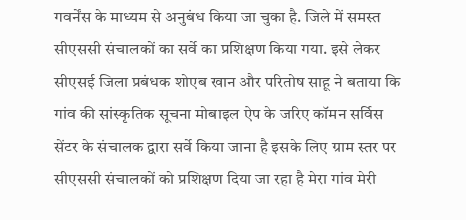गवर्नेंस के माध्यम से अनुबंध किया जा चुका है. जिले में समस्त सीएससी संचालकों का सर्वे का प्रशिक्षण किया गया. इसे लेकर सीएसई जिला प्रबंधक शोएब खान और परितोष साहू ने बताया कि गांव की सांस्कृतिक सूचना मोबाइल ऐप के जरिए कॉमन सर्विस सेंटर के संचालक द्वारा सर्वे किया जाना है इसके लिए ग्राम स्तर पर सीएससी संचालकों को प्रशिक्षण दिया जा रहा है मेरा गांव मेरी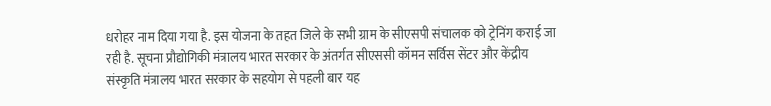धरोहर नाम दिया गया है. इस योजना के तहत जिले के सभी ग्राम के सीएसपी संचालक को ट्रेनिंग कराई जा रही है. सूचना प्रौद्योगिकी मंत्रालय भारत सरकार के अंतर्गत सीएससी कॉमन सर्विस सेंटर और केंद्रीय संस्कृति मंत्रालय भारत सरकार के सहयोग से पहली बार यह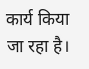कार्य किया जा रहा है।